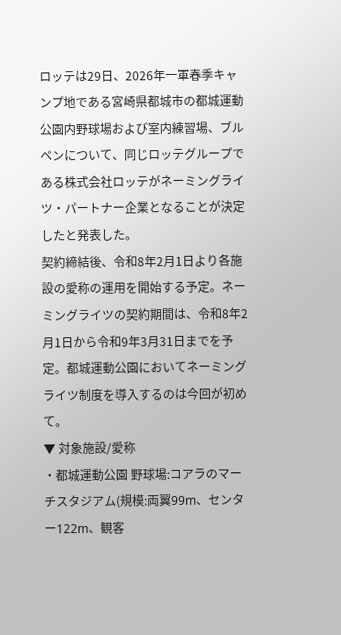ロッテは29日、2026年一軍春季キャンプ地である宮崎県都城市の都城運動公園内野球場および室内練習場、ブルペンについて、同じロッテグループである株式会社ロッテがネーミングライツ・パートナー企業となることが決定したと発表した。
契約締結後、令和8年2月1日より各施設の愛称の運用を開始する予定。ネーミングライツの契約期間は、令和8年2月1日から令和9年3月31日までを予定。都城運動公園においてネーミングライツ制度を導入するのは今回が初めて。
▼ 対象施設/愛称
・都城運動公園 野球場:コアラのマーチスタジアム(規模:両翼99m、センター122m、観客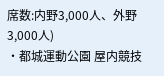席数:内野3,000人、外野3,000人)
・都城運動公園 屋内競技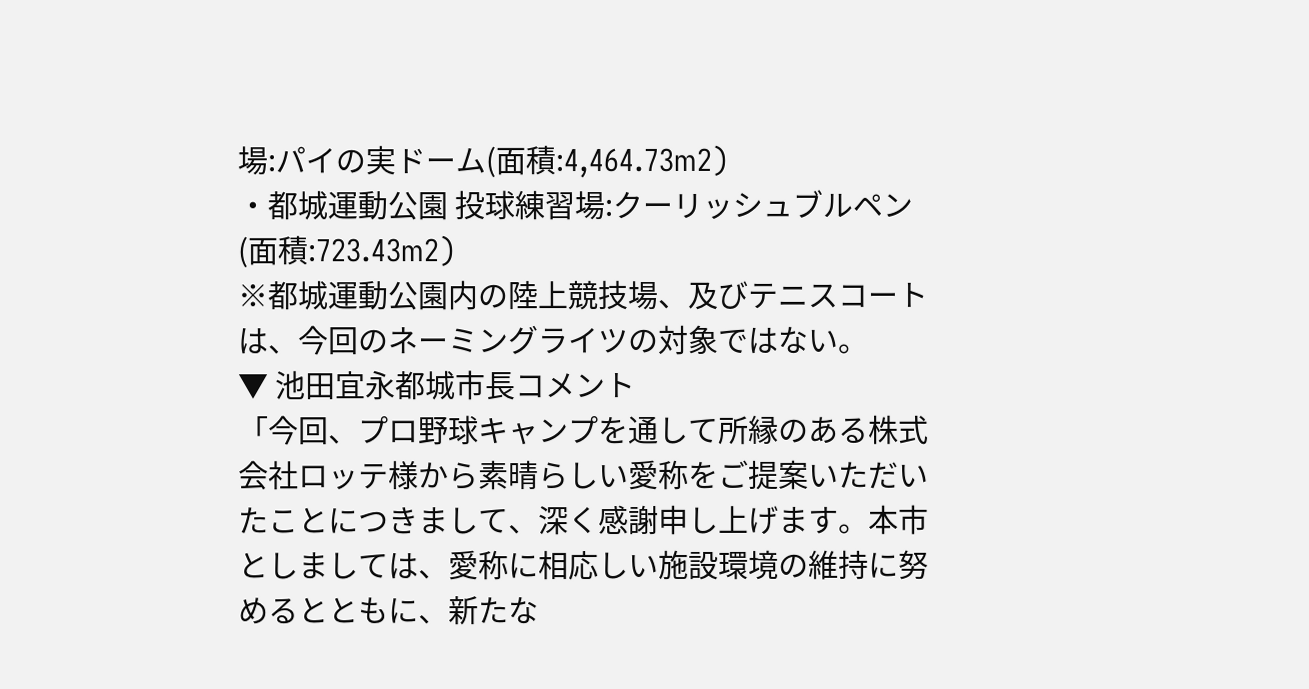場:パイの実ドーム(面積:4,464.73m2)
・都城運動公園 投球練習場:クーリッシュブルペン(面積:723.43m2)
※都城運動公園内の陸上競技場、及びテニスコートは、今回のネーミングライツの対象ではない。
▼ 池田宜永都城市長コメント
「今回、プロ野球キャンプを通して所縁のある株式会社ロッテ様から素晴らしい愛称をご提案いただいたことにつきまして、深く感謝申し上げます。本市としましては、愛称に相応しい施設環境の維持に努めるとともに、新たな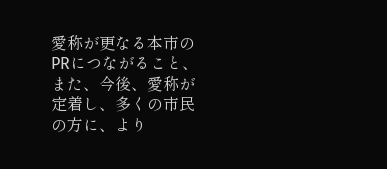愛称が更なる本市のPRにつながること、また、今後、愛称が定着し、多くの市民の方に、より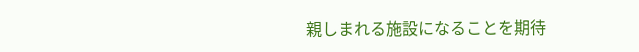親しまれる施設になることを期待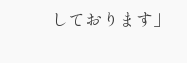しております」